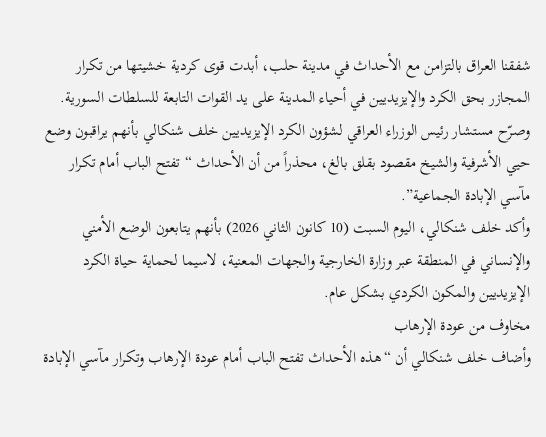شفقنا العراق بالتزامن مع الأحداث في مدينة حلب، أبدت قوى كردية خشيتها من تكرار المجازر بحق الكرد والإيزيديين في أحياء المدينة على يد القوات التابعة للسلطات السورية.
وصرّح مستشار رئيس الوزراء العراقي لشؤون الكرد الإيزيديين خلف شنكالي بأنهم يراقبون وضع حيي الأشرفية والشيخ مقصود بقلق بالغ، محذراً من أن الأحداث “تفتح الباب أمام تكرار مآسي الإبادة الجماعية”.
وأكد خلف شنكالي، اليوم السبت (10 كانون الثاني 2026) بأنهم يتابعون الوضع الأمني والإنساني في المنطقة عبر وزارة الخارجية والجهات المعنية، لاسيما لحماية حياة الكرد الإيزيديين والمكون الكردي بشكل عام.
مخاوف من عودة الإرهاب
وأضاف خلف شنكالي أن “هذه الأحداث تفتح الباب أمام عودة الإرهاب وتكرار مآسي الإبادة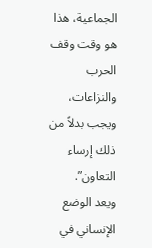الجماعية، هذا هو وقت وقف الحرب والنزاعات، ويجب بدلاً من ذلك إرساء التعاون”.
ويعد الوضع الإنساني في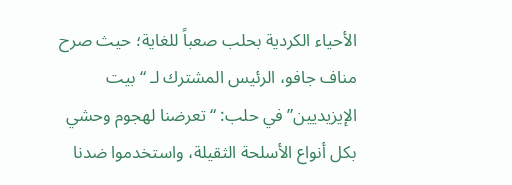الأحياء الكردية بحلب صعباً للغاية؛ حيث صرح مناف جافو، الرئيس المشترك لـ “بيت الإيزيديين” في حلب: “تعرضنا لهجوم وحشي بكل أنواع الأسلحة الثقيلة، واستخدموا ضدنا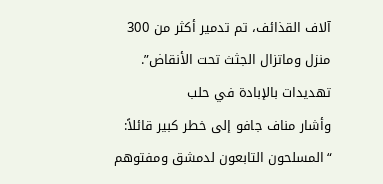آلاف القذائف، تم تدمير أكثر من 300 منزل وماتزال الجثث تحت الأنقاض”.
تهديدات بالإبادة في حلب
وأشار مناف جافو إلى خطر كبير قائلاً: “المسلحون التابعون لدمشق ومفتوهم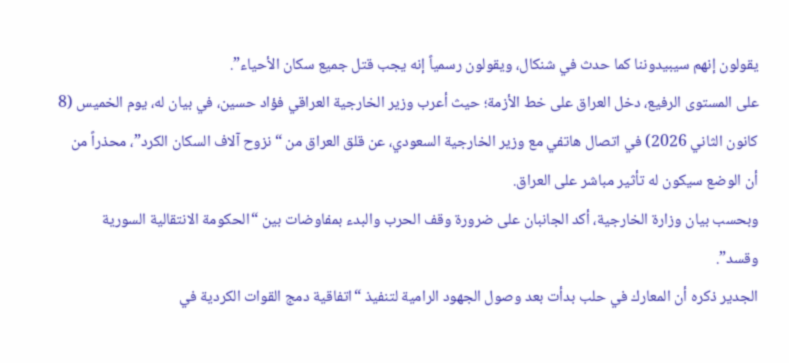يقولون إنهم سيبيدوننا كما حدث في شنكال، ويقولون رسمياً إنه يجب قتل جميع سكان الأحياء”.
على المستوى الرفيع، دخل العراق على خط الأزمة؛ حيث أعرب وزير الخارجية العراقي فؤاد حسين، في بيان له، يوم الخميس (8 كانون الثاني 2026) في اتصال هاتفي مع وزير الخارجية السعودي، عن قلق العراق من “نزوح آلاف السكان الكرد”، محذراً من أن الوضع سيكون له تأثير مباشر على العراق.
وبحسب بيان وزارة الخارجية، أكد الجانبان على ضرورة وقف الحرب والبدء بمفاوضات بين “الحكومة الانتقالية السورية وقسد”.
الجدير ذكره أن المعارك في حلب بدأت بعد وصول الجهود الرامية لتنفيذ “اتفاقية دمج القوات الكردية في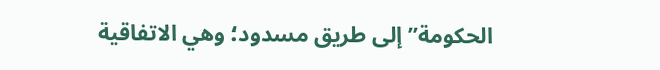الحكومة” إلى طريق مسدود؛ وهي الاتفاقية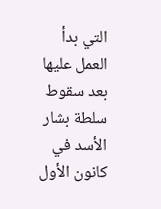التي بدأ العمل عليها بعد سقوط سلطة بشار الأسد في كانون الأول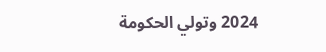2024 وتولي الحكومة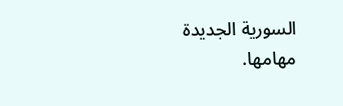السورية الجديدة مهامها.